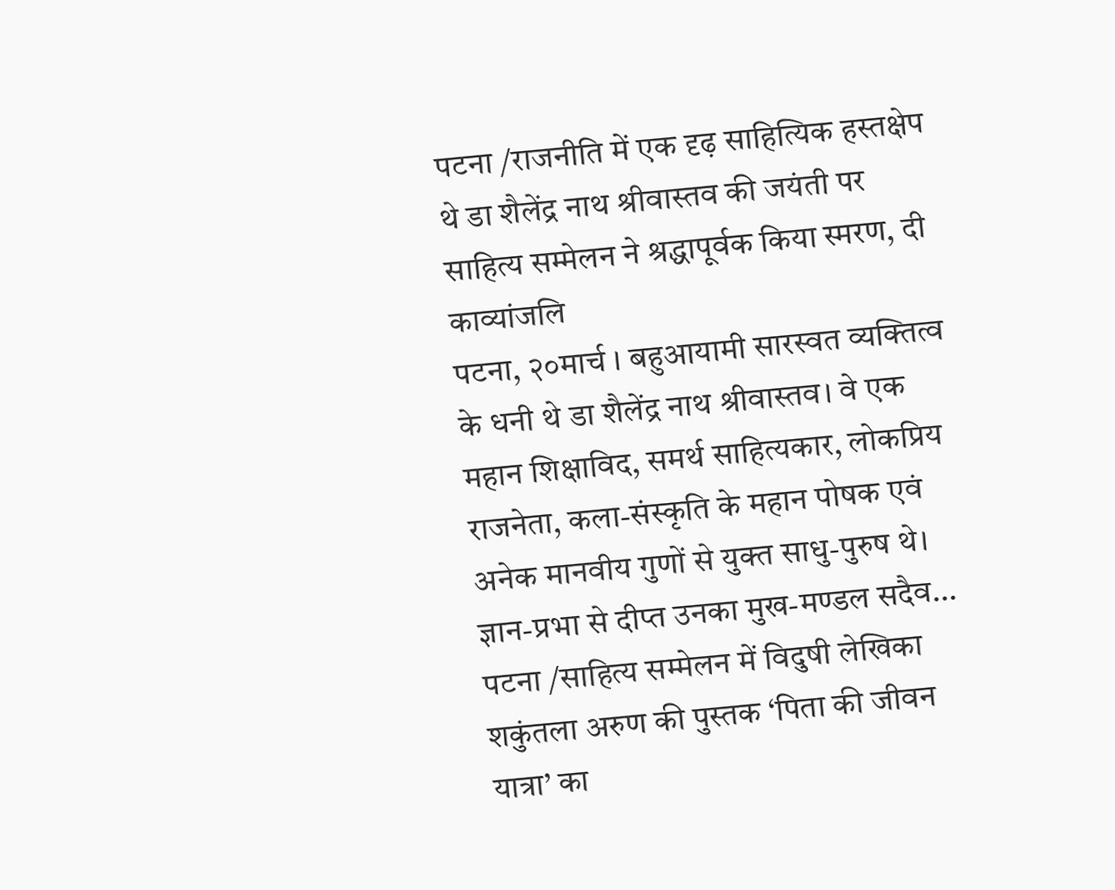पटना /राजनीति में एक दृढ़ साहित्यिक हस्तक्षेप थे डा शैलेंद्र नाथ श्रीवास्तव की जयंती पर साहित्य सम्मेलन ने श्रद्धापूर्वक किया स्मरण, दी काव्यांजलि
पटना, २०मार्च । बहुआयामी सारस्वत व्यक्तित्व के धनी थे डा शैलेंद्र नाथ श्रीवास्तव। वे एक महान शिक्षाविद, समर्थ साहित्यकार, लोकप्रिय राजनेता, कला-संस्कृति के महान पोषक एवं अनेक मानवीय गुणों से युक्त साधु-पुरुष थे। ज्ञान-प्रभा से दीप्त उनका मुख-मण्डल सदैव…
पटना /साहित्य सम्मेलन में विदुषी लेखिका शकुंतला अरुण की पुस्तक ‘पिता की जीवन यात्रा’ का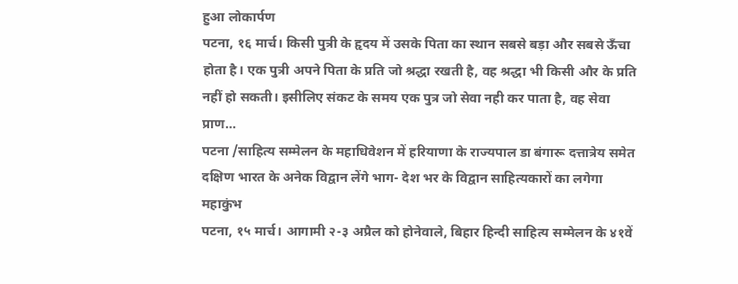हुआ लोकार्पण
पटना, १६ मार्च। किसी पुत्री के हृदय में उसके पिता का स्थान सबसे बड़ा और सबसे ऊँचा होता है। एक पुत्री अपने पिता के प्रति जो श्रद्धा रखती है, वह श्रद्धा भी किसी और के प्रति नहीं हो सकती। इसीलिए संकट के समय एक पुत्र जो सेवा नही कर पाता है, वह सेवा प्राण…
पटना /साहित्य सम्मेलन के महाधिवेशन में हरियाणा के राज्यपाल डा बंगारू दत्तात्रेय समेत दक्षिण भारत के अनेक विद्वान लेंगे भाग- देश भर के विद्वान साहित्यकारों का लगेगा महाकुंभ
पटना, १५ मार्च। आगामी २-३ अप्रैल को होनेवाले, बिहार हिन्दी साहित्य सम्मेलन के ४१वें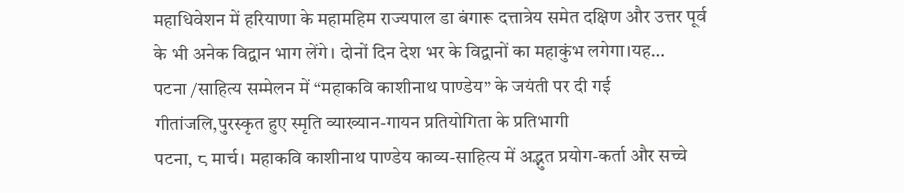महाधिवेशन में हरियाणा के महामहिम राज्यपाल डा बंगारू दत्तात्रेय समेत दक्षिण और उत्तर पूर्व के भी अनेक विद्वान भाग लेंगे। दोनों दिन देश भर के विद्वानों का महाकुंभ लगेगा।यह…
पटना /साहित्य सम्मेलन में “महाकवि काशीनाथ पाण्डेय” के जयंती पर दी गई गीतांजलि,पुरस्कृत हुए स्मृति व्याख्यान-गायन प्रतियोगिता के प्रतिभागी
पटना, ८ मार्च। महाकवि काशीनाथ पाण्डेय काव्य-साहित्य में अद्भुत प्रयोग-कर्ता और सच्चे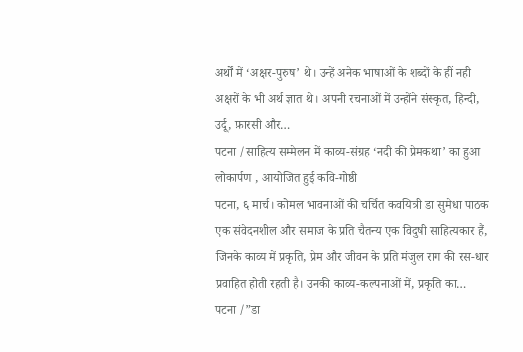अर्थों में ‘अक्षर-पुरुष’ थे। उन्हें अनेक भाषाओं के शब्दों के हीं नही अक्षरों के भी अर्थ ज्ञात थे। अपनी रचनाओं में उन्होंने संस्कृत, हिन्दी, उर्दू, फ़ारसी और…
पटना /साहित्य सम्मेलन में काव्य-संग्रह ‘नदी की प्रेमकथा’ का हुआ लोकार्पण , आयोजित हुई कवि-गोष्ठी
पटना, ६ मार्च। कोमल भावनाओं की चर्चित कवयित्री डा सुमेधा पाठक एक संवेदनशील और समाज के प्रति चैतन्य एक विदुषी साहित्यकार हैं, जिनके काव्य में प्रकृति, प्रेम और जीवन के प्रति मंजुल राग की रस-धार प्रवाहित होती रहती है। उनकी काव्य-कल्पनाओं में, प्रकृति का…
पटना /”डा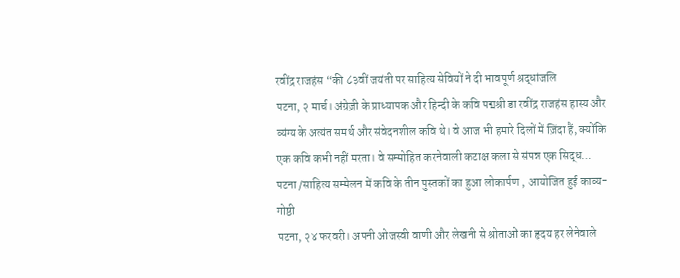रवींद्र राजहंस “की ८३वीं जयंती पर साहित्य सेवियों ने दी भावपूर्ण श्रद्धांजलि
पटना, २ मार्च। अंग्रेज़ी के प्राध्यापक और हिन्दी के कवि पद्मश्री डा रवींद्र राजहंस हास्य और व्यंग्य के अत्यंत समर्थ और संवेदनशील कवि थे। वे आज भी हमारे दिलों में ज़िंदा हैं, क्योंकि एक कवि कभी नहीं मरता। वे सम्मोहित करनेवाली कटाक्ष कला से संपन्न एक सिद्ध…
पटना /साहित्य सम्मेलन में कवि के तीन पुस्तकों का हुआ लोकार्पण , आयोजित हुई काव्य-गोष्ठी
पटना, २४ फरवरी। अपनी ओजस्वी वाणी और लेखनी से श्रोताओं का हृदय हर लेनेवाले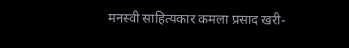मनस्वी साहित्यकार कमला प्रसाद खरी-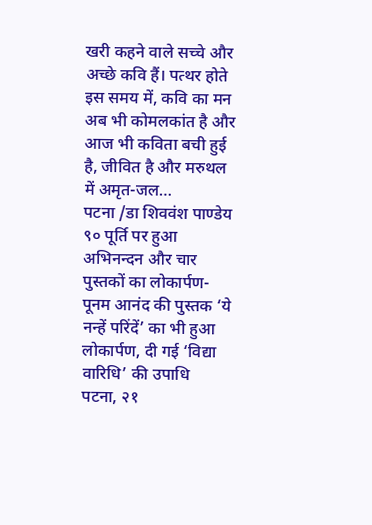खरी कहने वाले सच्चे और अच्छे कवि हैं। पत्थर होते इस समय में, कवि का मन अब भी कोमलकांत है और आज भी कविता बची हुई है, जीवित है और मरुथल में अमृत-जल…
पटना /डा शिववंश पाण्डेय ९० पूर्ति पर हुआ अभिनन्दन और चार पुस्तकों का लोकार्पण-पूनम आनंद की पुस्तक ‘ये नन्हें परिंदें’ का भी हुआ लोकार्पण, दी गई ‘विद्या वारिधि’ की उपाधि
पटना, २१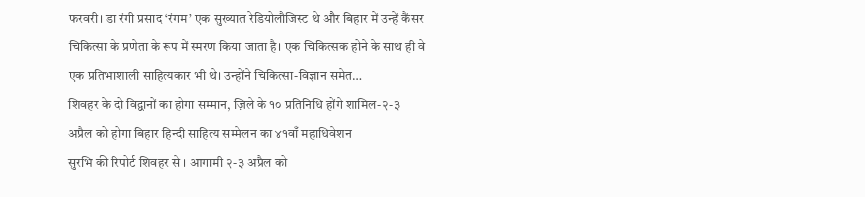फरवरी। डा रंगी प्रसाद ‘रंगम’ एक सुख्यात रेडियोलौजिस्ट थे और बिहार में उन्हें कैंसर चिकित्सा के प्रणेता के रूप में स्मरण किया जाता है। एक चिकित्सक होने के साथ ही वे एक प्रतिभाशाली साहित्यकार भी थे। उन्होंने चिकित्सा-विज्ञान समेत…
शिवहर के दो विद्वानों का होगा सम्मान, ज़िले के १० प्रतिनिधि होंगे शामिल-२-३ अप्रैल को होगा बिहार हिन्दी साहित्य सम्मेलन का ४१वाँ महाधिवेशन
सुरभि की रिपोर्ट शिवहर से । आगामी २-३ अप्रैल को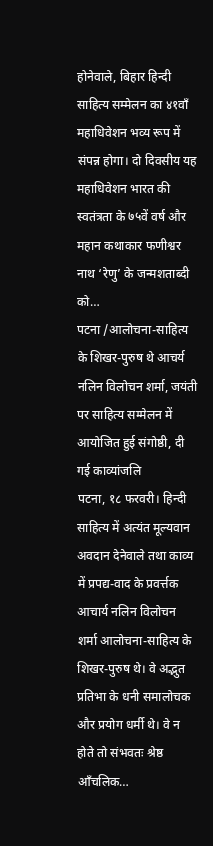होनेवाले, बिहार हिन्दी साहित्य सम्मेलन का ४१वाँ महाधिवेशन भव्य रूप में संपन्न होगा। दो दिवसीय यह महाधिवेशन भारत की स्वतंत्रता के ७५वें वर्ष और महान कथाकार फणीश्वर नाथ ‘रेणु’ के जन्मशताब्दी को…
पटना /आलोचना-साहित्य के शिखर-पुरुष थे आचर्य नलिन विलोचन शर्मा, जयंती पर साहित्य सम्मेलन में आयोजित हुई संगोष्ठी, दी गई काव्यांजलि
पटना, १८ फरवरी। हिन्दी साहित्य में अत्यंत मूल्यवान अवदान देनेवाले तथा काव्य में प्रपद्य-वाद के प्रवर्त्तक आचार्य नलिन विलोचन शर्मा आलोचना-साहित्य के शिखर-पुरुष थे। वे अद्भुत प्रतिभा के धनी समालोचक और प्रयोग धर्मी थे। वे न होते तो संभवतः श्रेष्ठ आँचलिक…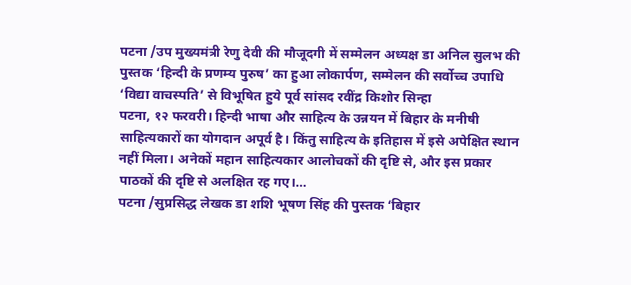पटना /उप मुख्यमंत्री रेणु देवी की मौजूदगी में सम्मेलन अध्यक्ष डा अनिल सुलभ की पुस्तक ‘हिन्दी के प्रणम्य पुरुष’ का हुआ लोकार्पण, सम्मेलन की सर्वोच्च उपाधि ‘विद्या वाचस्पति’ से विभूषित हुये पूर्व सांसद रवींद्र किशोर सिन्हा
पटना, १२ फरवरी। हिन्दी भाषा और साहित्य के उन्नयन में बिहार के मनीषी साहित्यकारों का योगदान अपूर्व है। किंतु साहित्य के इतिहास में इसे अपेक्षित स्थान नहीं मिला। अनेकों महान साहित्यकार आलोचकों की दृष्टि से, और इस प्रकार पाठकों की दृष्टि से अलक्षित रह गए।…
पटना /सुप्रसिद्ध लेखक डा शशि भूषण सिंह की पुस्तक ‘बिहार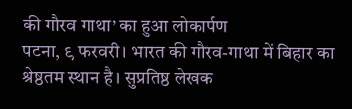की गौरव गाथा’ का हुआ लोकार्पण
पटना, ९ फरवरी। भारत की गौरव-गाथा में बिहार का श्रेष्ठतम स्थान है। सुप्रतिष्ठ लेखक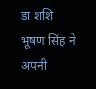डा शशि भूषण सिंह ने अपनी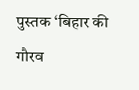पुस्तक ‘बिहार की गौरव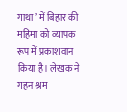गाथा’ में बिहार की महिमा को व्यापक रूप में प्रकाशवान किया है। लेखक ने गहन श्रम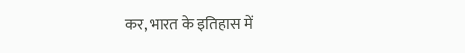कर, भारत के इतिहास में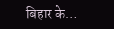बिहार के…